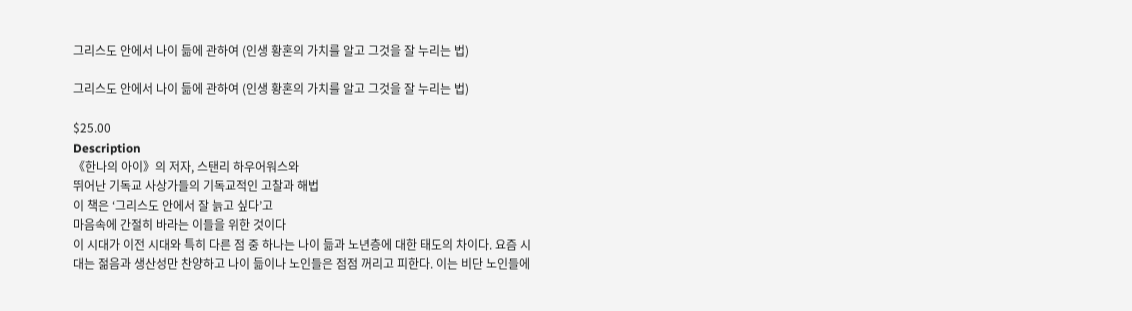그리스도 안에서 나이 듦에 관하여 (인생 황혼의 가치를 알고 그것을 잘 누리는 법)

그리스도 안에서 나이 듦에 관하여 (인생 황혼의 가치를 알고 그것을 잘 누리는 법)

$25.00
Description
《한나의 아이》의 저자, 스탠리 하우어워스와
뛰어난 기독교 사상가들의 기독교적인 고찰과 해법
이 책은 ‘그리스도 안에서 잘 늙고 싶다’고
마음속에 간절히 바라는 이들을 위한 것이다
이 시대가 이전 시대와 특히 다른 점 중 하나는 나이 듦과 노년층에 대한 태도의 차이다. 요즘 시대는 젊음과 생산성만 찬양하고 나이 듦이나 노인들은 점점 꺼리고 피한다. 이는 비단 노인들에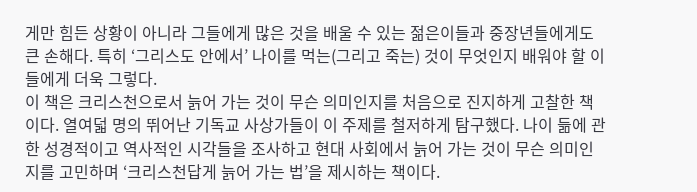게만 힘든 상황이 아니라 그들에게 많은 것을 배울 수 있는 젊은이들과 중장년들에게도 큰 손해다. 특히 ‘그리스도 안에서’ 나이를 먹는(그리고 죽는) 것이 무엇인지 배워야 할 이들에게 더욱 그렇다.
이 책은 크리스천으로서 늙어 가는 것이 무슨 의미인지를 처음으로 진지하게 고찰한 책이다. 열여덟 명의 뛰어난 기독교 사상가들이 이 주제를 철저하게 탐구했다. 나이 듦에 관한 성경적이고 역사적인 시각들을 조사하고 현대 사회에서 늙어 가는 것이 무슨 의미인지를 고민하며 ‘크리스천답게 늙어 가는 법’을 제시하는 책이다.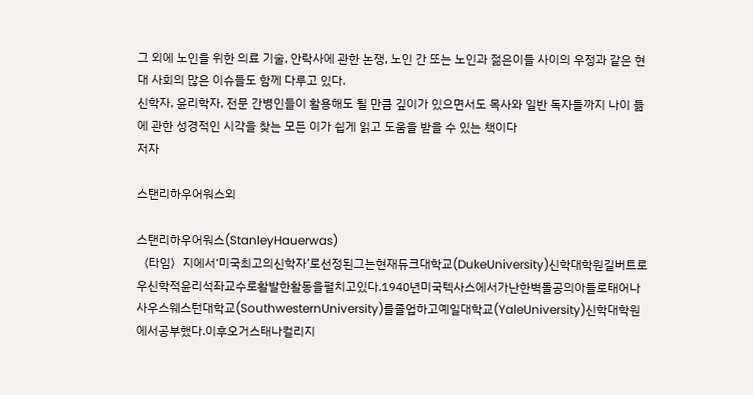그 외에 노인을 위한 의료 기술, 안락사에 관한 논쟁, 노인 간 또는 노인과 젊은이들 사이의 우정과 같은 현대 사회의 많은 이슈들도 함께 다루고 있다.
신학자, 윤리학자, 전문 간병인들이 활용해도 될 만큼 깊이가 있으면서도 목사와 일반 독자들까지 나이 듦에 관한 성경적인 시각을 찾는 모든 이가 쉽게 읽고 도움을 받을 수 있는 책이다
저자

스탠리하우어워스외

스탠리하우어워스(StanleyHauerwas)
〈타임〉지에서‘미국최고의신학자’로선정된그는현재듀크대학교(DukeUniversity)신학대학원길버트로우신학적윤리석좌교수로활발한활동을펼치고있다.1940년미국텍사스에서가난한벽돌공의아들로태어나사우스웨스턴대학교(SouthwesternUniversity)를졸업하고예일대학교(YaleUniversity)신학대학원에서공부했다.이후오거스태나컬리지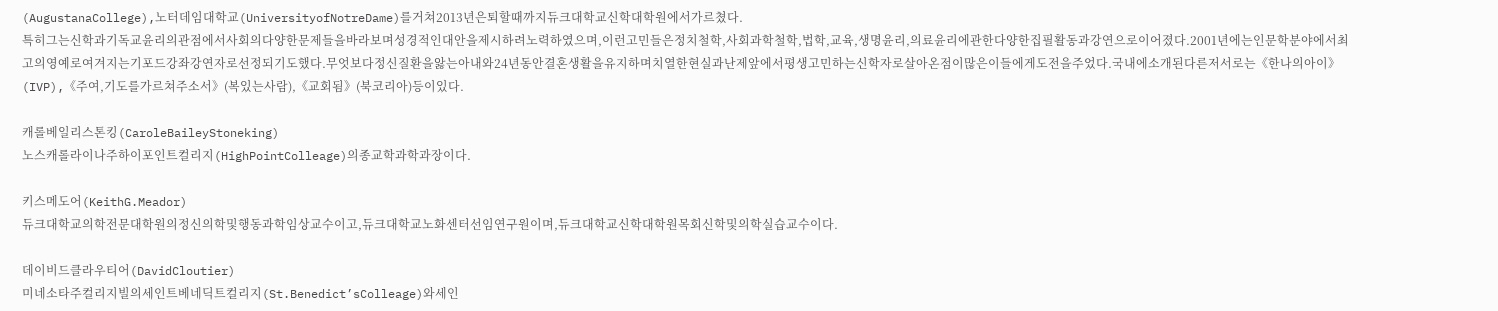(AugustanaCollege),노터데임대학교(UniversityofNotreDame)를거쳐2013년은퇴할때까지듀크대학교신학대학원에서가르쳤다.
특히그는신학과기독교윤리의관점에서사회의다양한문제들을바라보며성경적인대안을제시하려노력하였으며,이런고민들은정치철학,사회과학철학,법학,교육,생명윤리,의료윤리에관한다양한집필활동과강연으로이어졌다.2001년에는인문학분야에서최고의영예로여겨지는기포드강좌강연자로선정되기도했다.무엇보다정신질환을앓는아내와24년동안결혼생활을유지하며치열한현실과난제앞에서평생고민하는신학자로살아온점이많은이들에게도전을주었다.국내에소개된다른저서로는《한나의아이》(IVP),《주여,기도를가르쳐주소서》(복있는사람),《교회됨》(북코리아)등이있다.

캐롤베일리스톤킹(CaroleBaileyStoneking)
노스캐롤라이나주하이포인트컬리지(HighPointColleage)의종교학과학과장이다.

키스메도어(KeithG.Meador)
듀크대학교의학전문대학원의정신의학및행동과학임상교수이고,듀크대학교노화센터선임연구원이며,듀크대학교신학대학원목회신학및의학실습교수이다.

데이비드클라우티어(DavidCloutier)
미네소타주컬리지빌의세인트베네딕트컬리지(St.Benedict’sColleage)와세인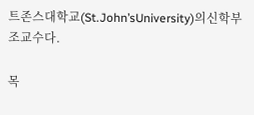트존스대학교(St.John’sUniversity)의신학부조교수다.

목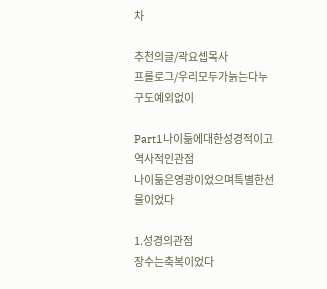차

추천의글/곽요셉목사
프롤로그/우리모두가늙는다누구도예외없이

Part1나이듦에대한성경적이고역사적인관점
나이듦은영광이었으며특별한선물이었다

1.성경의관점
장수는축복이었다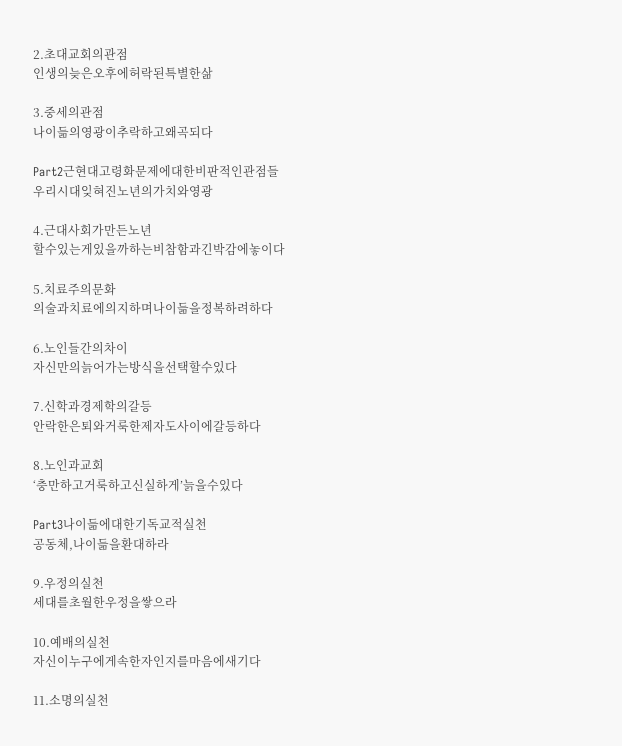2.초대교회의관점
인생의늦은오후에허락된특별한삶

3.중세의관점
나이듦의영광이추락하고왜곡되다

Part2근현대고령화문제에대한비판적인관점들
우리시대잊혀진노년의가치와영광

4.근대사회가만든노년
할수있는게있을까하는비참함과긴박감에놓이다

5.치료주의문화
의술과치료에의지하며나이듦을정복하려하다

6.노인들간의차이
자신만의늙어가는방식을선택할수있다

7.신학과경제학의갈등
안락한은퇴와거룩한제자도사이에갈등하다

8.노인과교회
‘충만하고거룩하고신실하게’늙을수있다

Part3나이듦에대한기독교적실천
공동체,나이듦을환대하라

9.우정의실천
세대를초월한우정을쌓으라

10.예배의실천
자신이누구에게속한자인지를마음에새기다

11.소명의실천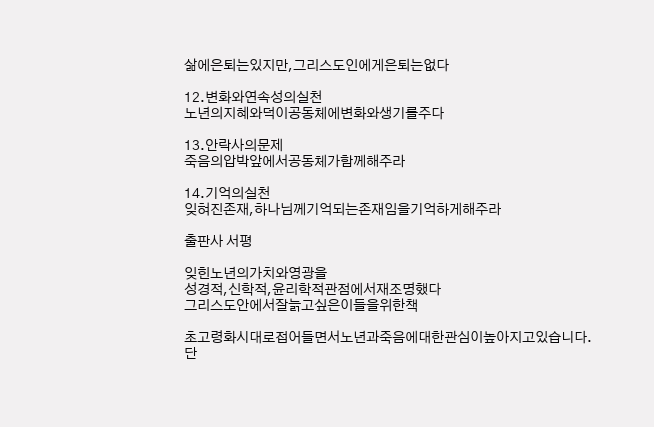삶에은퇴는있지만,그리스도인에게은퇴는없다

12.변화와연속성의실천
노년의지혜와덕이공동체에변화와생기를주다

13.안락사의문제
죽음의압박앞에서공동체가함께해주라

14.기억의실천
잊혀진존재,하나님께기억되는존재임을기억하게해주라

출판사 서평

잊힌노년의가치와영광을
성경적,신학적,윤리학적관점에서재조명했다
그리스도안에서잘늙고싶은이들을위한책

초고령화시대로접어들면서노년과죽음에대한관심이높아지고있습니다.
단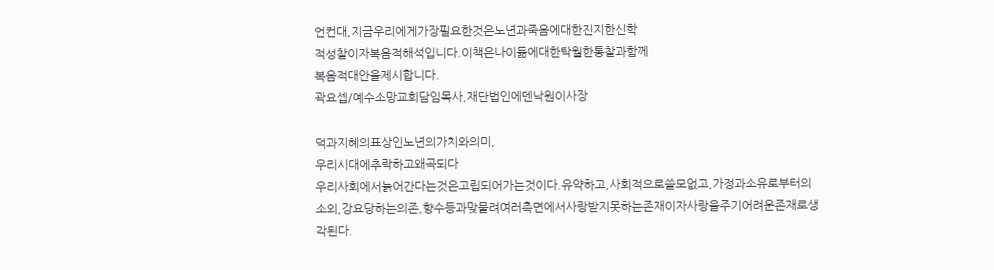언컨대,지금우리에게가장필요한것은노년과죽음에대한진지한신학
적성찰이자복음적해석입니다.이책은나이듦에대한탁월한통찰과함께
복음적대안을제시합니다.
곽요셉/예수소망교회담임목사,재단법인에덴낙원이사장

덕과지혜의표상인노년의가치와의미,
우리시대에추락하고왜곡되다
우리사회에서늙어간다는것은고립되어가는것이다.유약하고,사회적으로쓸모없고,가정과소유로부터의소외,강요당하는의존,향수등과맞물려여러측면에서사랑받지못하는존재이자사랑을주기어려운존재로생각된다.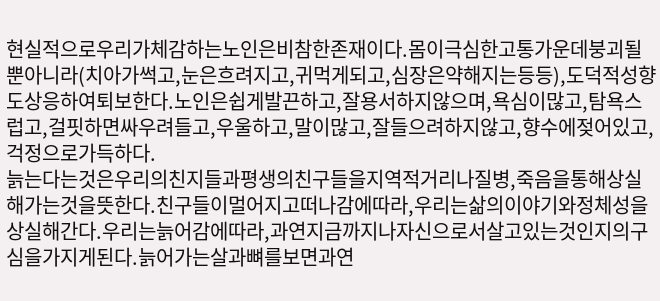현실적으로우리가체감하는노인은비참한존재이다.몸이극심한고통가운데붕괴될뿐아니라(치아가썩고,눈은흐려지고,귀먹게되고,심장은약해지는등등),도덕적성향도상응하여퇴보한다.노인은쉽게발끈하고,잘용서하지않으며,욕심이많고,탐욕스럽고,걸핏하면싸우려들고,우울하고,말이많고,잘들으려하지않고,향수에젖어있고,걱정으로가득하다.
늙는다는것은우리의친지들과평생의친구들을지역적거리나질병,죽음을통해상실해가는것을뜻한다.친구들이멀어지고떠나감에따라,우리는삶의이야기와정체성을상실해간다.우리는늙어감에따라,과연지금까지나자신으로서살고있는것인지의구심을가지게된다.늙어가는살과뼈를보면과연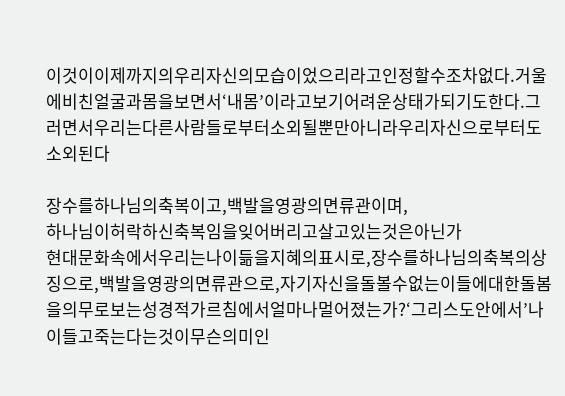이것이이제까지의우리자신의모습이었으리라고인정할수조차없다.거울에비친얼굴과몸을보면서‘내몸’이라고보기어려운상태가되기도한다.그러면서우리는다른사람들로부터소외될뿐만아니라우리자신으로부터도소외된다

장수를하나님의축복이고,백발을영광의면류관이며,
하나님이허락하신축복임을잊어버리고살고있는것은아닌가
현대문화속에서우리는나이듦을지혜의표시로,장수를하나님의축복의상징으로,백발을영광의면류관으로,자기자신을돌볼수없는이들에대한돌봄을의무로보는성경적가르침에서얼마나멀어졌는가?‘그리스도안에서’나이들고죽는다는것이무슨의미인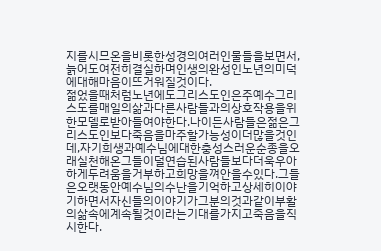지를시므온을비롯한성경의여러인물들을보면서,늙어도여전히결실하며인생의완성인노년의미덕에대해마음이뜨거워질것이다.
젊었을때처럼노년에도그리스도인은주예수그리스도를매일의삶과다른사람들과의상호작용을위한모델로받아들여야한다.나이든사람들은젊은그리스도인보다죽음을마주할가능성이더많을것인데,자기희생과예수님에대한충성스러운순종을오래실천해온그들이덜연습된사람들보다더욱우아하게두려움을거부하고희망을껴안을수있다.그들은오랫동안예수님의수난을기억하고상세히이야기하면서자신들의이야기가그분의것과같이부활의삶속에계속될것이라는기대를가지고죽음을직시한다.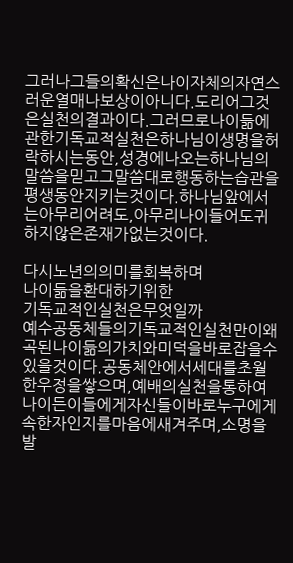그러나그들의확신은나이자체의자연스러운열매나보상이아니다.도리어그것은실천의결과이다.그러므로나이듦에관한기독교적실천은하나님이생명을허락하시는동안,성경에나오는하나님의말씀을믿고그말씀대로행동하는습관을평생동안지키는것이다.하나님앞에서는아무리어려도,아무리나이들어도귀하지않은존재가없는것이다.

다시노년의의미를회복하며
나이듦을환대하기위한
기독교적인실천은무엇일까
예수공동체들의기독교적인실천만이왜곡된나이듦의가치와미덕을바로잡을수있을것이다.공동체안에서세대를초월한우정을쌓으며,예배의실천을통하여나이든이들에게자신들이바로누구에게속한자인지를마음에새겨주며,소명을발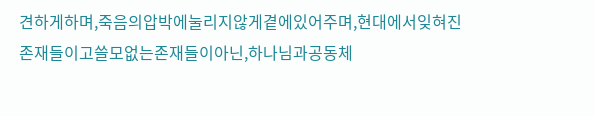견하게하며,죽음의압박에눌리지않게곁에있어주며,현대에서잊혀진존재들이고쓸모없는존재들이아닌,하나님과공동체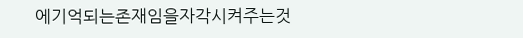에기억되는존재임을자각시켜주는것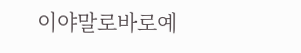이야말로바로예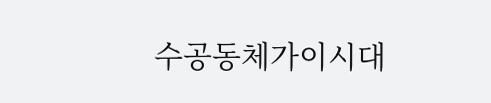수공동체가이시대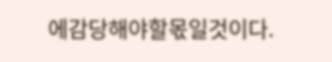에감당해야할몫일것이다.